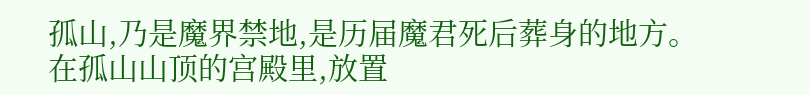孤山,乃是魔界禁地,是历届魔君死后葬身的地方。在孤山山顶的宫殿里,放置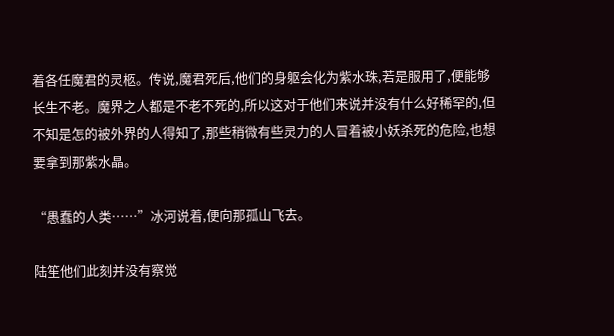着各任魔君的灵柩。传说,魔君死后,他们的身躯会化为紫水珠,若是服用了,便能够长生不老。魔界之人都是不老不死的,所以这对于他们来说并没有什么好稀罕的,但不知是怎的被外界的人得知了,那些稍微有些灵力的人冒着被小妖杀死的危险,也想要拿到那紫水晶。

“愚蠢的人类……”冰河说着,便向那孤山飞去。

陆笙他们此刻并没有察觉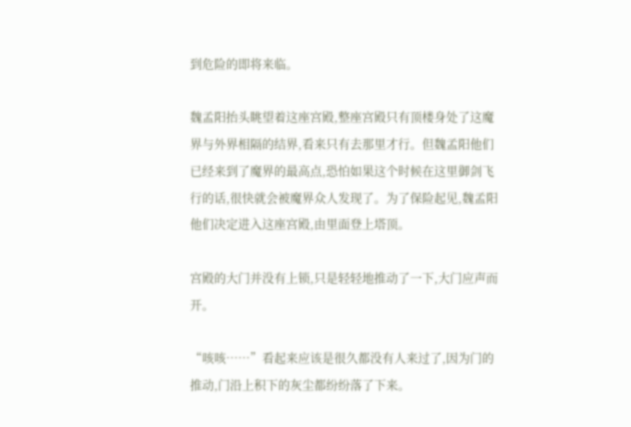到危险的即将来临。

魏孟阳抬头眺望着这座宫殿,整座宫殿只有顶楼身处了这魔界与外界相隔的结界,看来只有去那里才行。但魏孟阳他们已经来到了魔界的最高点,恐怕如果这个时候在这里御剑飞行的话,很快就会被魔界众人发现了。为了保险起见,魏孟阳他们决定进入这座宫殿,由里面登上塔顶。

宫殿的大门并没有上锁,只是轻轻地推动了一下,大门应声而开。

“咳咳……”看起来应该是很久都没有人来过了,因为门的推动,门沿上积下的灰尘都纷纷落了下来。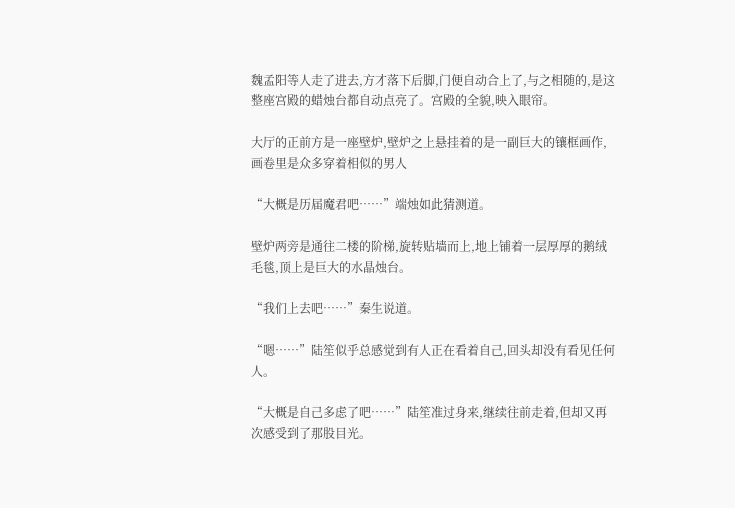魏孟阳等人走了进去,方才落下后脚,门便自动合上了,与之相随的,是这整座宫殿的蜡烛台都自动点亮了。宫殿的全貌,映入眼帘。

大厅的正前方是一座壁炉,壁炉之上悬挂着的是一副巨大的镶框画作,画卷里是众多穿着相似的男人

“大概是历届魔君吧……”端烛如此猜测道。

壁炉两旁是通往二楼的阶梯,旋转贴墙而上,地上铺着一层厚厚的鹅绒毛毯,顶上是巨大的水晶烛台。

“我们上去吧……”秦生说道。

“嗯……”陆笙似乎总感觉到有人正在看着自己,回头却没有看见任何人。

“大概是自己多虑了吧……”陆笙准过身来,继续往前走着,但却又再次感受到了那股目光。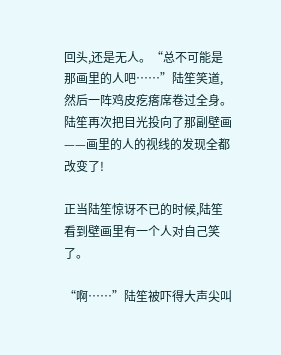回头,还是无人。“总不可能是那画里的人吧……”陆笙笑道,然后一阵鸡皮疙瘩席卷过全身。陆笙再次把目光投向了那副壁画——画里的人的视线的发现全都改变了!

正当陆笙惊讶不已的时候,陆笙看到壁画里有一个人对自己笑了。

“啊……”陆笙被吓得大声尖叫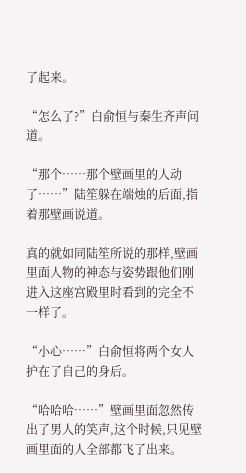了起来。

“怎么了?”白俞恒与秦生齐声问道。

“那个……那个壁画里的人动了……”陆笙躲在端烛的后面,指着那壁画说道。

真的就如同陆笙所说的那样,壁画里面人物的神态与姿势跟他们刚进入这座宫殿里时看到的完全不一样了。

“小心……”白俞恒将两个女人护在了自己的身后。

“哈哈哈……”壁画里面忽然传出了男人的笑声,这个时候,只见壁画里面的人全部都飞了出来。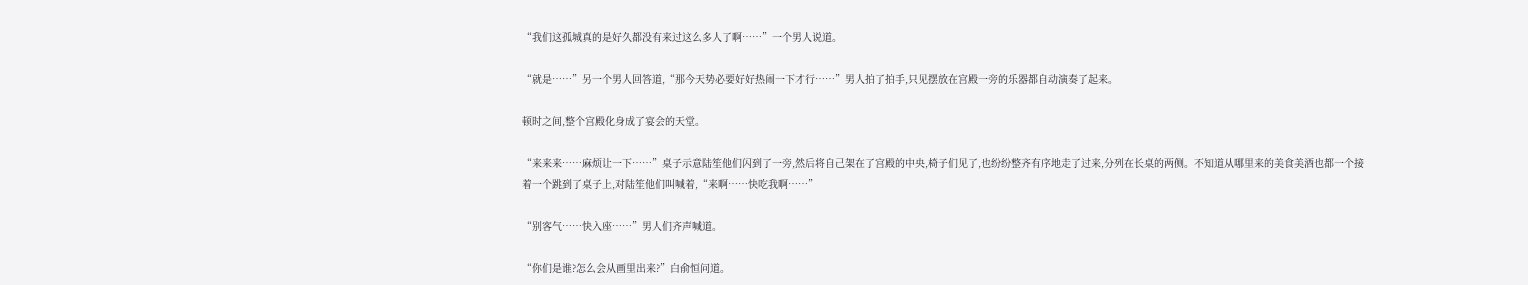“我们这孤城真的是好久都没有来过这么多人了啊……”一个男人说道。

“就是……”另一个男人回答道,“那今天势必要好好热闹一下才行……”男人拍了拍手,只见摆放在宫殿一旁的乐器都自动演奏了起来。

顿时之间,整个宫殿化身成了宴会的天堂。

“来来来……麻烦让一下……”桌子示意陆笙他们闪到了一旁,然后将自己架在了宫殿的中央,椅子们见了,也纷纷整齐有序地走了过来,分列在长桌的两侧。不知道从哪里来的美食美酒也都一个接着一个跳到了桌子上,对陆笙他们叫喊着,“来啊……快吃我啊……”

“别客气……快入座……”男人们齐声喊道。

“你们是谁?怎么会从画里出来?”白俞恒问道。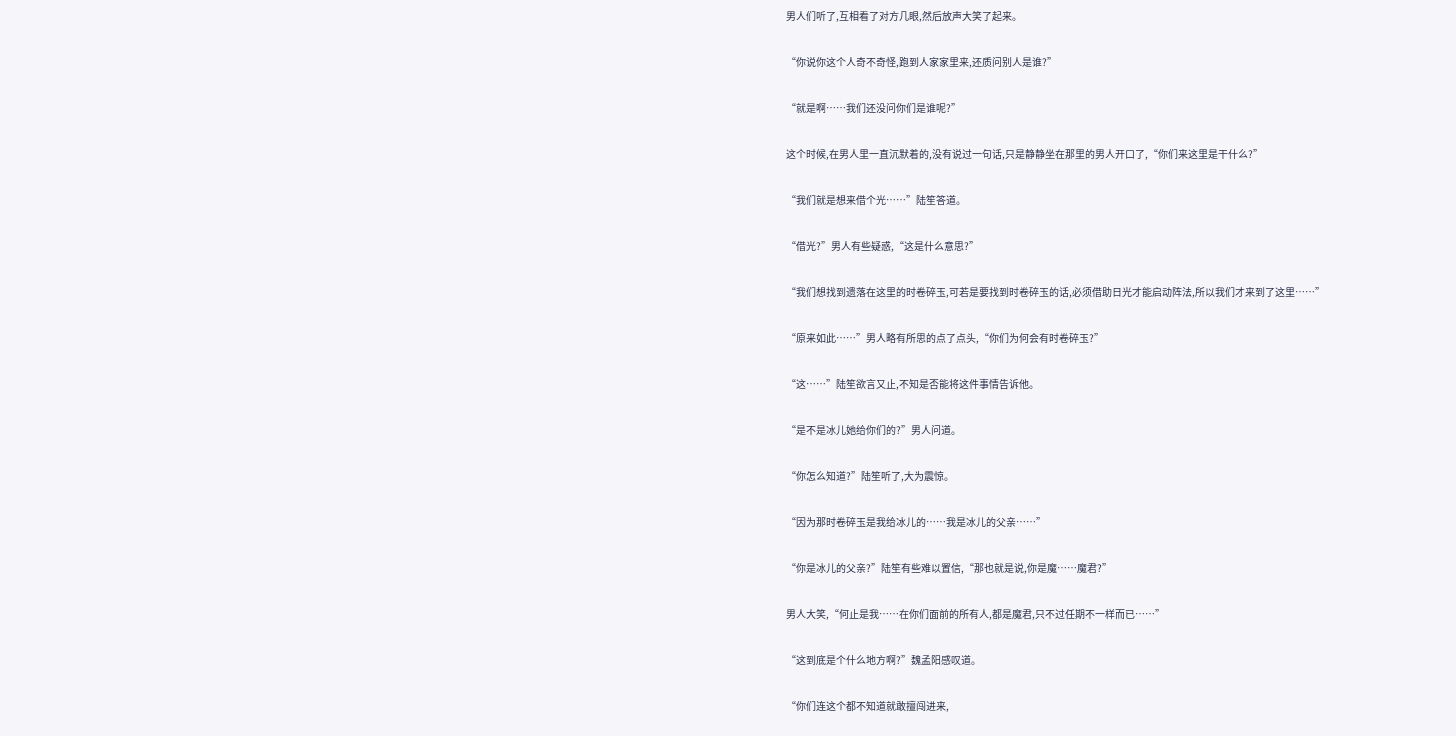男人们听了,互相看了对方几眼,然后放声大笑了起来。

“你说你这个人奇不奇怪,跑到人家家里来,还质问别人是谁?”

“就是啊……我们还没问你们是谁呢?”

这个时候,在男人里一直沉默着的,没有说过一句话,只是静静坐在那里的男人开口了,“你们来这里是干什么?”

“我们就是想来借个光……”陆笙答道。

“借光?”男人有些疑惑,“这是什么意思?”

“我们想找到遗落在这里的时卷碎玉,可若是要找到时卷碎玉的话,必须借助日光才能启动阵法,所以我们才来到了这里……”

“原来如此……”男人略有所思的点了点头,“你们为何会有时卷碎玉?”

“这……”陆笙欲言又止,不知是否能将这件事情告诉他。

“是不是冰儿她给你们的?”男人问道。

“你怎么知道?”陆笙听了,大为震惊。

“因为那时卷碎玉是我给冰儿的……我是冰儿的父亲……”

“你是冰儿的父亲?”陆笙有些难以置信,“那也就是说,你是魔……魔君?”

男人大笑,“何止是我……在你们面前的所有人,都是魔君,只不过任期不一样而已……”

“这到底是个什么地方啊?”魏孟阳感叹道。

“你们连这个都不知道就敢擅闯进来,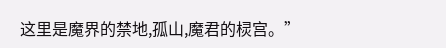这里是魔界的禁地,孤山,魔君的棂宫。”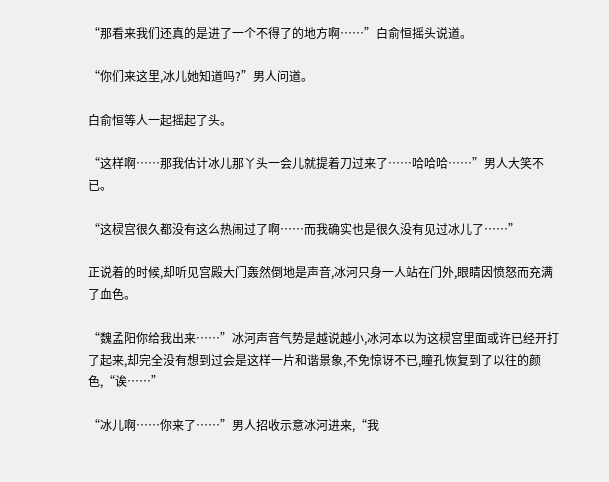“那看来我们还真的是进了一个不得了的地方啊……”白俞恒摇头说道。

“你们来这里,冰儿她知道吗?”男人问道。

白俞恒等人一起摇起了头。

“这样啊……那我估计冰儿那丫头一会儿就提着刀过来了……哈哈哈……”男人大笑不已。

“这棂宫很久都没有这么热闹过了啊……而我确实也是很久没有见过冰儿了……”

正说着的时候,却听见宫殿大门轰然倒地是声音,冰河只身一人站在门外,眼睛因愤怒而充满了血色。

“魏孟阳你给我出来……”冰河声音气势是越说越小,冰河本以为这棂宫里面或许已经开打了起来,却完全没有想到过会是这样一片和谐景象,不免惊讶不已,瞳孔恢复到了以往的颜色,“诶……”

“冰儿啊……你来了……”男人招收示意冰河进来,“我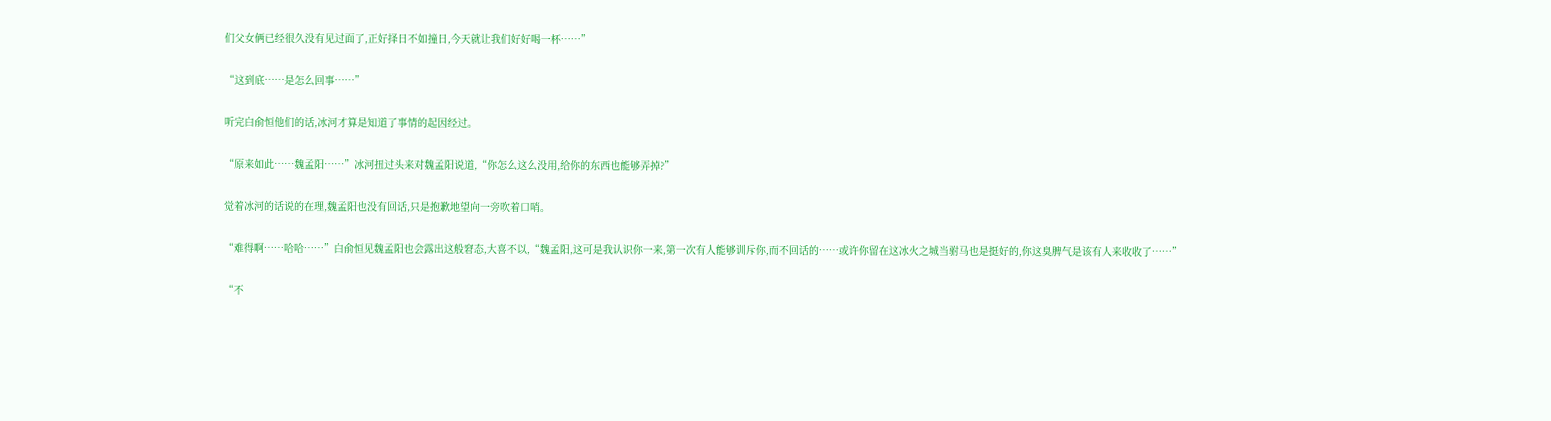们父女俩已经很久没有见过面了,正好择日不如撞日,今天就让我们好好喝一杯……”

“这到底……是怎么回事……”

听完白俞恒他们的话,冰河才算是知道了事情的起因经过。

“原来如此……魏孟阳……”冰河扭过头来对魏孟阳说道,“你怎么这么没用,给你的东西也能够弄掉?”

觉着冰河的话说的在理,魏孟阳也没有回话,只是抱歉地望向一旁吹着口哨。

“难得啊……哈哈……”白俞恒见魏孟阳也会露出这般窘态,大喜不以,“魏孟阳,这可是我认识你一来,第一次有人能够训斥你,而不回话的……或许你留在这冰火之城当驸马也是挺好的,你这臭脾气是该有人来收收了……”

“不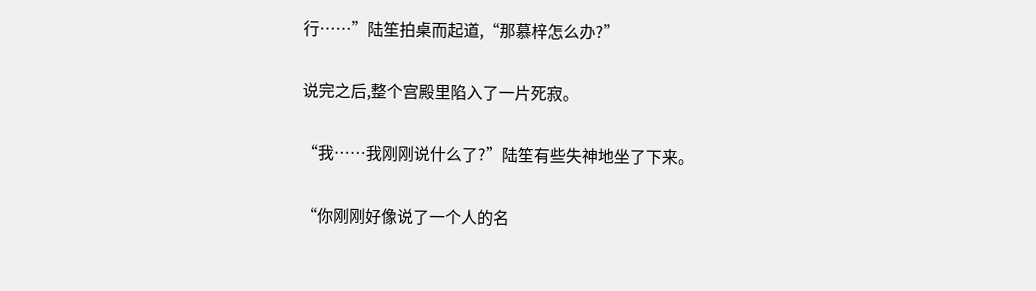行……”陆笙拍桌而起道,“那慕梓怎么办?”

说完之后,整个宫殿里陷入了一片死寂。

“我……我刚刚说什么了?”陆笙有些失神地坐了下来。

“你刚刚好像说了一个人的名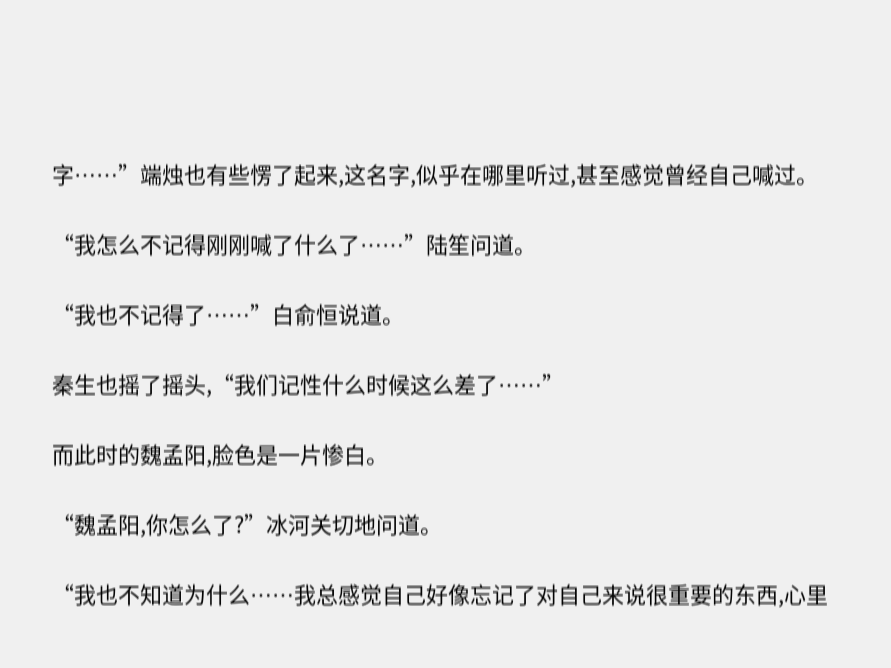字……”端烛也有些愣了起来,这名字,似乎在哪里听过,甚至感觉曾经自己喊过。

“我怎么不记得刚刚喊了什么了……”陆笙问道。

“我也不记得了……”白俞恒说道。

秦生也摇了摇头,“我们记性什么时候这么差了……”

而此时的魏孟阳,脸色是一片惨白。

“魏孟阳,你怎么了?”冰河关切地问道。

“我也不知道为什么……我总感觉自己好像忘记了对自己来说很重要的东西,心里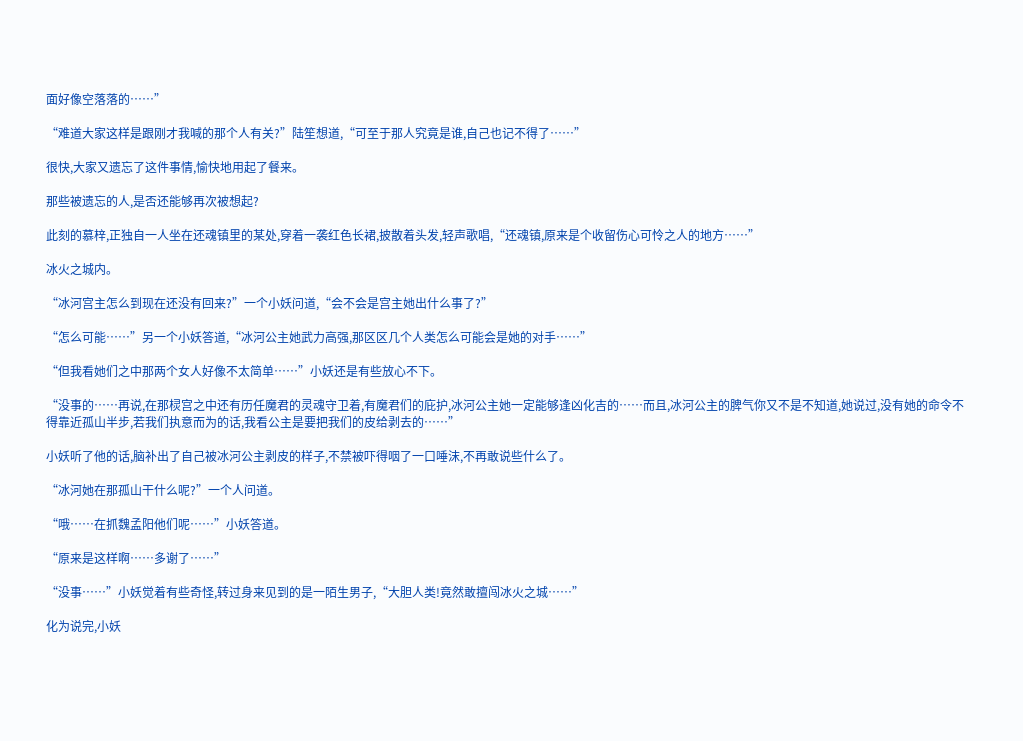面好像空落落的……”

“难道大家这样是跟刚才我喊的那个人有关?”陆笙想道,“可至于那人究竟是谁,自己也记不得了……”

很快,大家又遗忘了这件事情,愉快地用起了餐来。

那些被遗忘的人,是否还能够再次被想起?

此刻的慕梓,正独自一人坐在还魂镇里的某处,穿着一袭红色长裙,披散着头发,轻声歌唱,“还魂镇,原来是个收留伤心可怜之人的地方……”

冰火之城内。

“冰河宫主怎么到现在还没有回来?”一个小妖问道,“会不会是宫主她出什么事了?”

“怎么可能……”另一个小妖答道,“冰河公主她武力高强,那区区几个人类怎么可能会是她的对手……”

“但我看她们之中那两个女人好像不太简单……”小妖还是有些放心不下。

“没事的……再说,在那棂宫之中还有历任魔君的灵魂守卫着,有魔君们的庇护,冰河公主她一定能够逢凶化吉的……而且,冰河公主的脾气你又不是不知道,她说过,没有她的命令不得靠近孤山半步,若我们执意而为的话,我看公主是要把我们的皮给剥去的……”

小妖听了他的话,脑补出了自己被冰河公主剥皮的样子,不禁被吓得咽了一口唾沫,不再敢说些什么了。

“冰河她在那孤山干什么呢?”一个人问道。

“哦……在抓魏孟阳他们呢……”小妖答道。

“原来是这样啊……多谢了……”

“没事……”小妖觉着有些奇怪,转过身来见到的是一陌生男子,“大胆人类!竟然敢擅闯冰火之城……”

化为说完,小妖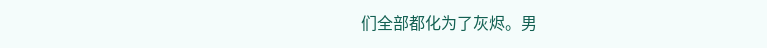们全部都化为了灰烬。男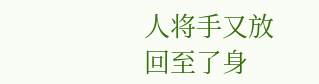人将手又放回至了身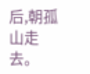后,朝孤山走去。